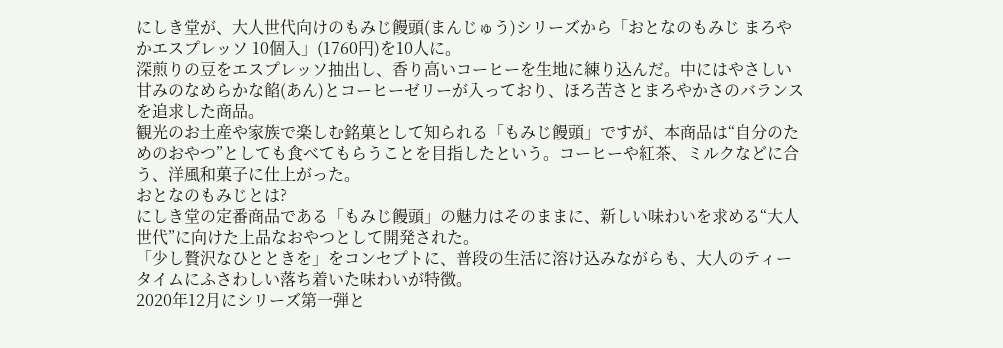にしき堂が、大人世代向けのもみじ饅頭(まんじゅう)シリーズから「おとなのもみじ まろやかエスプレッソ 10個入」(1760円)を10人に。
深煎りの豆をエスプレッソ抽出し、香り高いコーヒーを生地に練り込んだ。中にはやさしい甘みのなめらかな餡(あん)とコーヒーゼリーが入っており、ほろ苦さとまろやかさのバランスを追求した商品。
観光のお土産や家族で楽しむ銘菓として知られる「もみじ饅頭」ですが、本商品は“自分のためのおやつ”としても食べてもらうことを目指したという。コーヒーや紅茶、ミルクなどに合う、洋風和菓子に仕上がった。
おとなのもみじとは?
にしき堂の定番商品である「もみじ饅頭」の魅力はそのままに、新しい味わいを求める“大人世代”に向けた上品なおやつとして開発された。
「少し贅沢なひとときを」をコンセプトに、普段の生活に溶け込みながらも、大人のティータイムにふさわしい落ち着いた味わいが特徴。
2020年12月にシリーズ第一弾と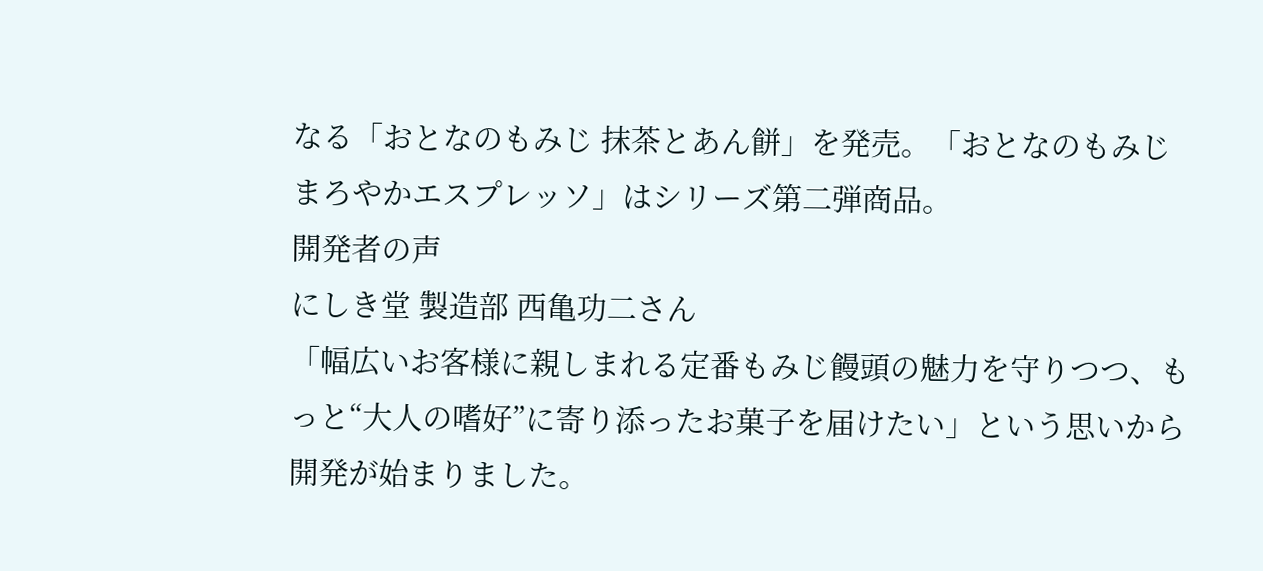なる「おとなのもみじ 抹茶とあん餅」を発売。「おとなのもみじ まろやかエスプレッソ」はシリーズ第二弾商品。
開発者の声
にしき堂 製造部 西亀功二さん
「幅広いお客様に親しまれる定番もみじ饅頭の魅力を守りつつ、もっと“大人の嗜好”に寄り添ったお菓子を届けたい」という思いから開発が始まりました。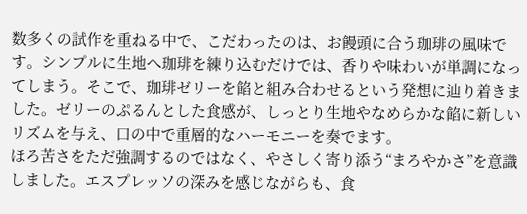数多くの試作を重ねる中で、こだわったのは、お饅頭に合う珈琲の風味です。シンプルに生地へ珈琲を練り込むだけでは、香りや味わいが単調になってしまう。そこで、珈琲ゼリーを餡と組み合わせるという発想に辿り着きました。ゼリーのぷるんとした食感が、しっとり生地やなめらかな餡に新しいリズムを与え、口の中で重層的なハーモニーを奏でます。
ほろ苦さをただ強調するのではなく、やさしく寄り添う“まろやかさ”を意識しました。エスプレッソの深みを感じながらも、食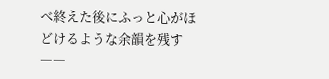べ終えた後にふっと心がほどけるような余韻を残す――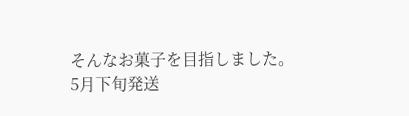そんなお菓子を目指しました。
5月下旬発送